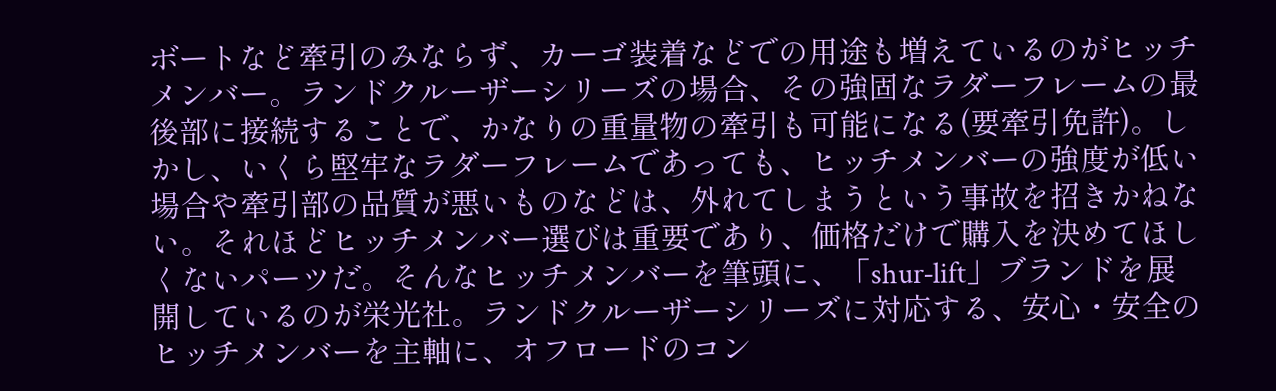ボートなど牽引のみならず、カーゴ装着などでの用途も増えているのがヒッチメンバー。ランドクルーザーシリーズの場合、その強固なラダーフレームの最後部に接続することで、かなりの重量物の牽引も可能になる(要牽引免許)。しかし、いくら堅牢なラダーフレームであっても、ヒッチメンバーの強度が低い場合や牽引部の品質が悪いものなどは、外れてしまうという事故を招きかねない。それほどヒッチメンバー選びは重要であり、価格だけで購入を決めてほしくないパーツだ。そんなヒッチメンバーを筆頭に、「shur‐lift」ブランドを展開しているのが栄光社。ランドクルーザーシリーズに対応する、安心・安全のヒッチメンバーを主軸に、オフロードのコン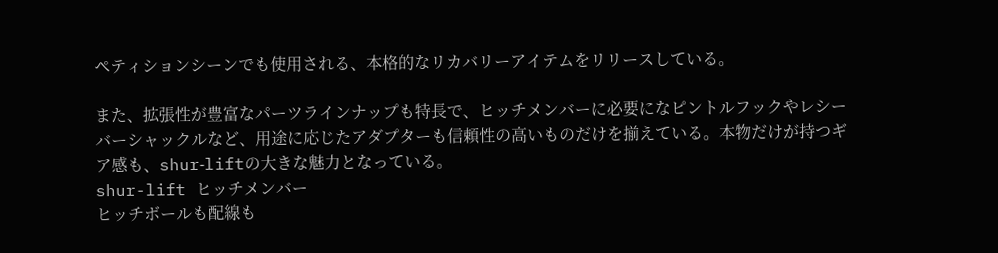ペティションシーンでも使用される、本格的なリカバリーアイテムをリリースしている。

また、拡張性が豊富なパーツラインナップも特長で、ヒッチメンバーに必要になピントルフックやレシーバーシャックルなど、用途に応じたアダプターも信頼性の高いものだけを揃えている。本物だけが持つギア感も、shur‐liftの大きな魅力となっている。
shur-lift ヒッチメンバー
ヒッチボールも配線も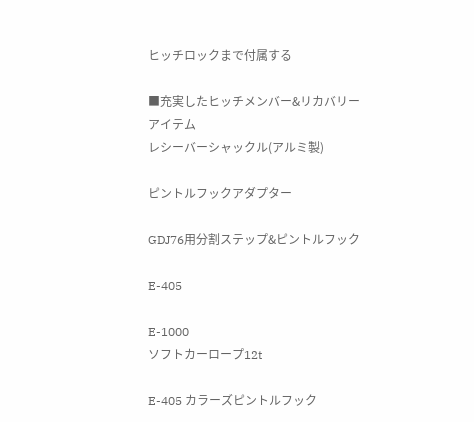ヒッチロックまで付属する

■充実したヒッチメンバー&リカバリーアイテム
レシーバーシャックル(アルミ製)

ピントルフックアダプター

GDJ76用分割ステップ&ピントルフック

E-405

E-1000
ソフトカーロープ12t

E-405 カラーズピントルフック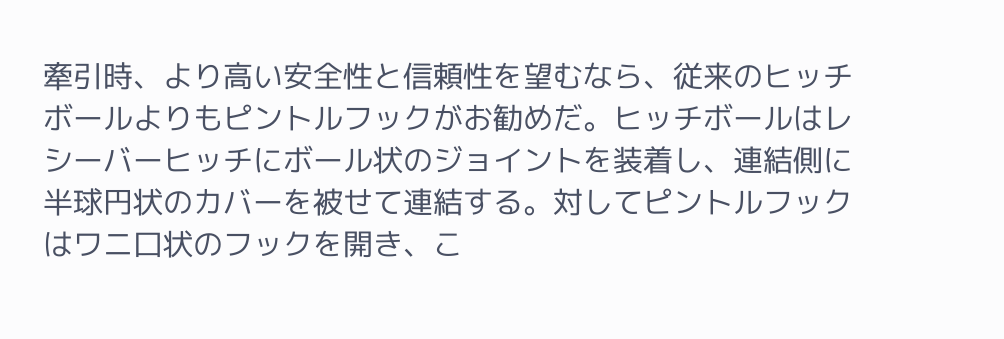牽引時、より高い安全性と信頼性を望むなら、従来のヒッチボールよりもピントルフックがお勧めだ。ヒッチボールはレシーバーヒッチにボール状のジョイントを装着し、連結側に半球円状のカバーを被せて連結する。対してピントルフックはワニ口状のフックを開き、こ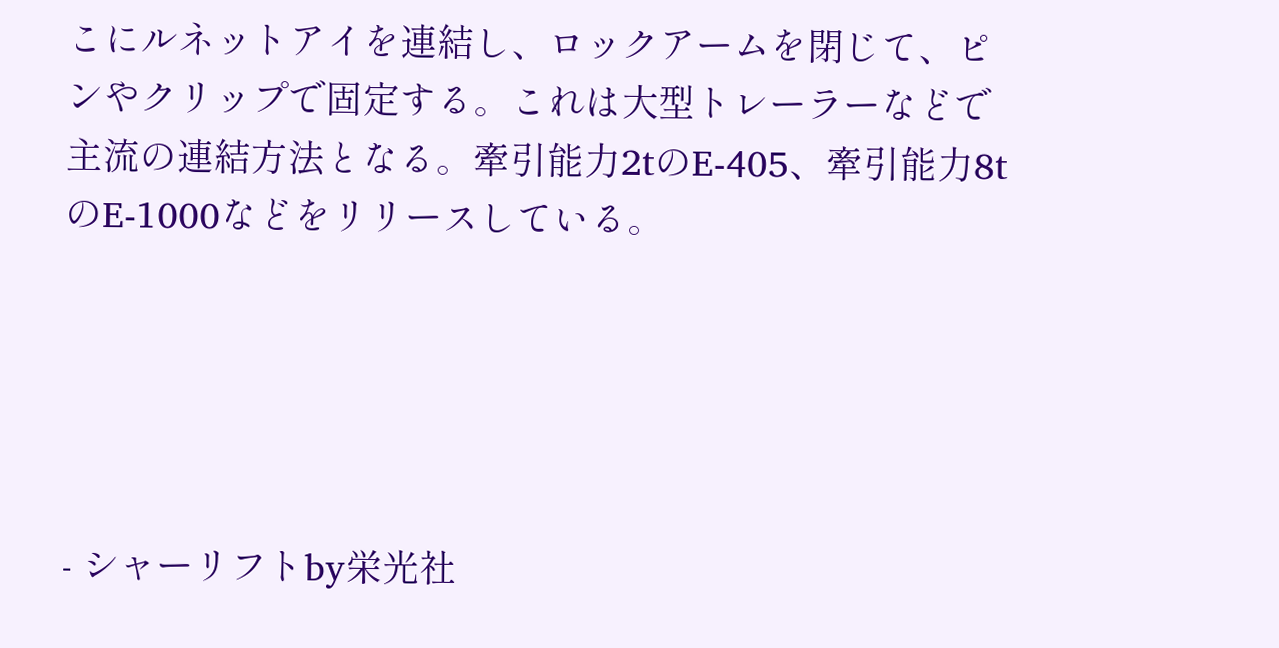こにルネットアイを連結し、ロックアームを閉じて、ピンやクリップで固定する。これは大型トレーラーなどで主流の連結方法となる。牽引能力2tのE-405、牽引能力8tのE-1000などをリリースしている。





- シャーリフトby栄光社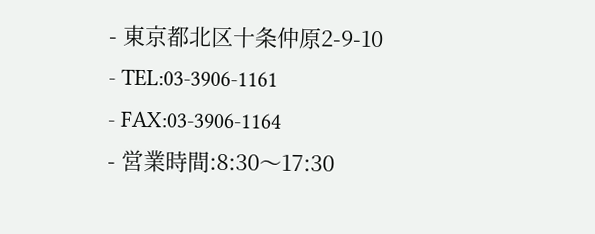- 東京都北区十条仲原2-9-10
- TEL:03-3906-1161
- FAX:03-3906-1164
- 営業時間:8:30〜17:30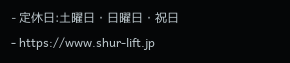- 定休日:土曜日・日曜日・祝日
- https://www.shur-lift.jp